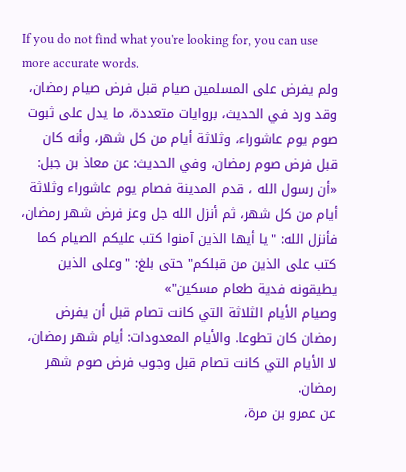If you do not find what you're looking for, you can use more accurate words.
ولم يفرض على المسلمين صيام قبل فرض صيام رمضان، وقد ورد في الحديث، بروايات متعددة، ما يدل على ثبوت صوم يوم عاشوراء، وثلاثة أيام من كل شهر، وأنه كان قبل فرض صوم رمضان، وفي الحديث: عن معاذ بن جبل: «أن رسول الله ، قدم المدينة فصام يوم عاشوراء وثلاثة أيام من كل شهر، ثم أنزل الله جل وعز فرض شهر رمضان، فأنزل الله: "يا أيها الذين آمنوا كتب عليكم الصيام كما كتب على الذين من قبلكم" حتى بلغ: "وعلى الذين يطيقونه فدية طعام مسكين"»
وصيام الأيام الثلاثة التي كانت تصام قبل أن يفرض رمضان كان تطوعا. والأيام المعدودات: أيام شهر رمضان، لا الأيام التي كانت تصام قبل وجوب فرض صوم شهر رمضان.
عن عمرو بن مرة،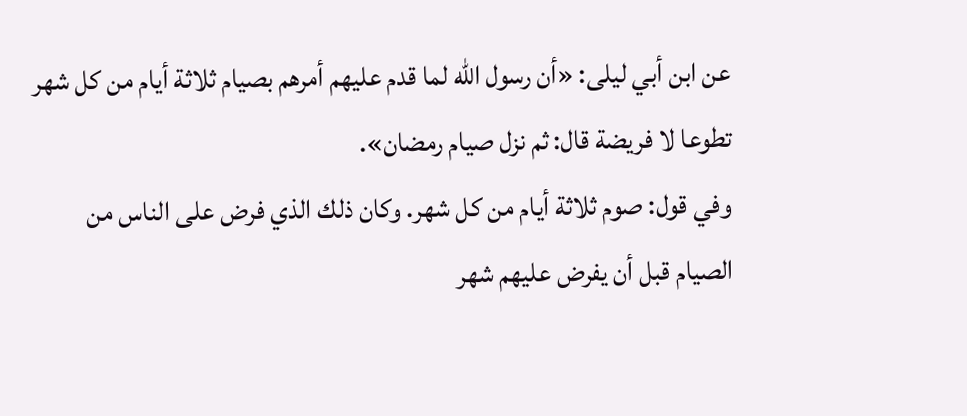عن ابن أبي ليلى: «أن رسول الله لما قدم عليهم أمرهم بصيام ثلاثة أيام من كل شهر تطوعا لا فريضة قال: ثم نزل صيام رمضان».
وفي قول: صوم ثلاثة أيام من كل شهر. وكان ذلك الذي فرض على الناس من الصيام قبل أن يفرض عليهم شهر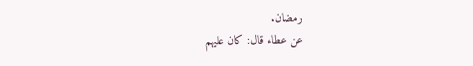رمضان.
عن عطاء قال: كان عليهم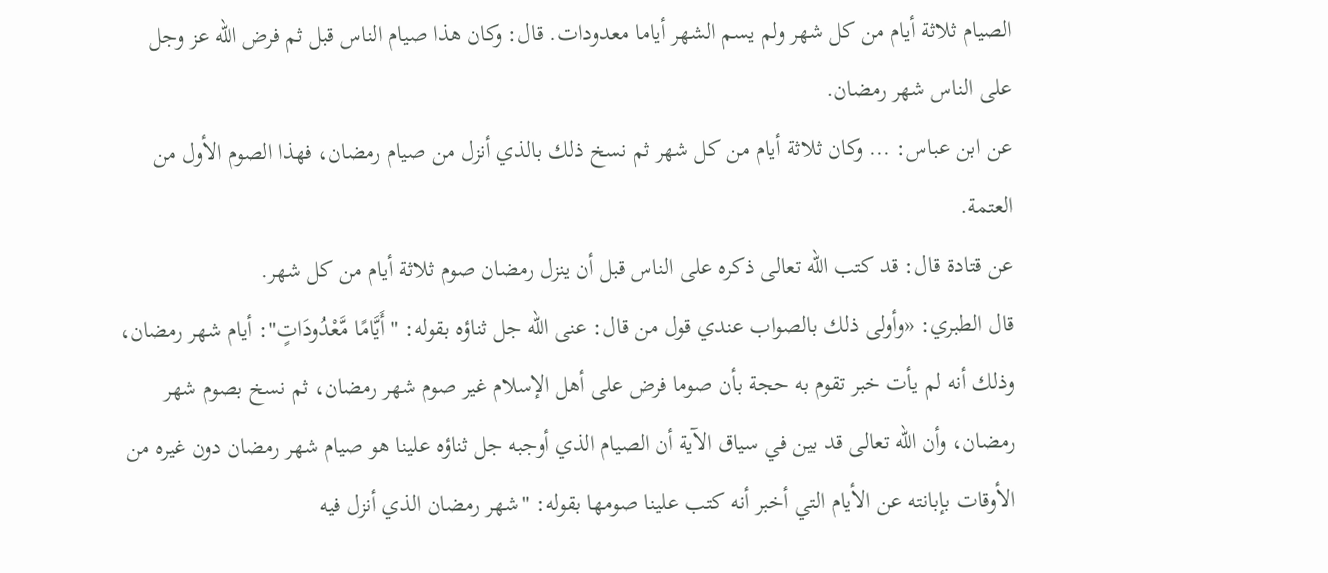الصيام ثلاثة أيام من كل شهر ولم يسم الشهر أياما معدودات. قال: وكان هذا صيام الناس قبل ثم فرض الله عز وجل على الناس شهر رمضان.
عن ابن عباس: ... وكان ثلاثة أيام من كل شهر ثم نسخ ذلك بالذي أنزل من صيام رمضان، فهذا الصوم الأول من العتمة.
عن قتادة قال: قد كتب الله تعالى ذكره على الناس قبل أن ينزل رمضان صوم ثلاثة أيام من كل شهر.
قال الطبري: «وأولى ذلك بالصواب عندي قول من قال: عنى الله جل ثناؤه بقوله: "أَيَّامًا مَّعْدُودَاتٍ": أيام شهر رمضان، وذلك أنه لم يأت خبر تقوم به حجة بأن صوما فرض على أهل الإسلام غير صوم شهر رمضان، ثم نسخ بصوم شهر رمضان، وأن الله تعالى قد بين في سياق الآية أن الصيام الذي أوجبه جل ثناؤه علينا هو صيام شهر رمضان دون غيره من الأوقات بإبانته عن الأيام التي أخبر أنه كتب علينا صومها بقوله: "شهر رمضان الذي أنزل فيه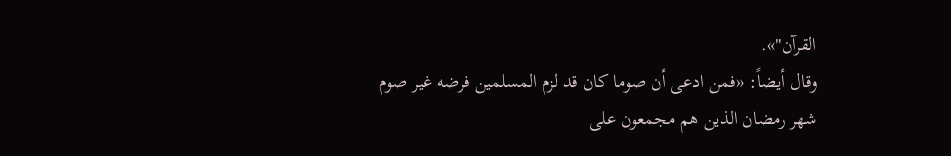القرآن"».
وقال أيضاً: «فمن ادعى أن صوما كان قد لزم المسلمين فرضه غير صوم شهر رمضان الذين هم مجمعون على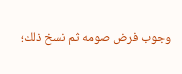وجوب فرض صومه ثم نسخ ذلك؛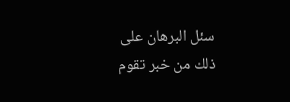سئل البرهان على ذلك من خبر تقوم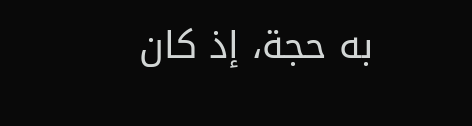به حجة، إذ كان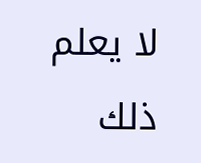لا يعلم ذلك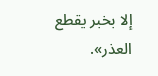إلا بخبر يقطع العذر».